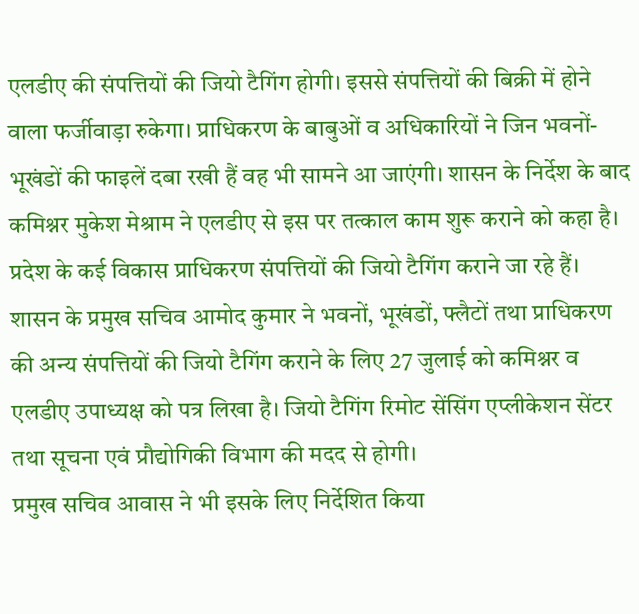एलडीए की संपत्तियों की जियो टैगिंग होगी। इससे संपत्तियों की बिक्री में होने वाला फर्जीवाड़ा रुकेगा। प्राधिकरण के बाबुओं व अधिकारियों ने जिन भवनों-भूखंडों की फाइलें दबा रखी हैं वह भी सामने आ जाएंगी। शासन के निर्देश के बाद कमिश्नर मुकेश मेश्राम ने एलडीए से इस पर तत्काल काम शुरू कराने को कहा है।
प्रदेश के कई विकास प्राधिकरण संपत्तियों की जियो टैगिंग कराने जा रहे हैं। शासन के प्रमुख सचिव आमोद कुमार ने भवनों, भूखंडों, फ्लैटों तथा प्राधिकरण की अन्य संपत्तियों की जियो टैगिंग कराने के लिए 27 जुलाई को कमिश्नर व एलडीए उपाध्यक्ष को पत्र लिखा है। जियो टैगिंग रिमोट सेंसिंग एप्लीकेशन सेंटर तथा सूचना एवं प्रौद्योगिकी विभाग की मदद से होगी।
प्रमुख सचिव आवास ने भी इसके लिए निर्देशित किया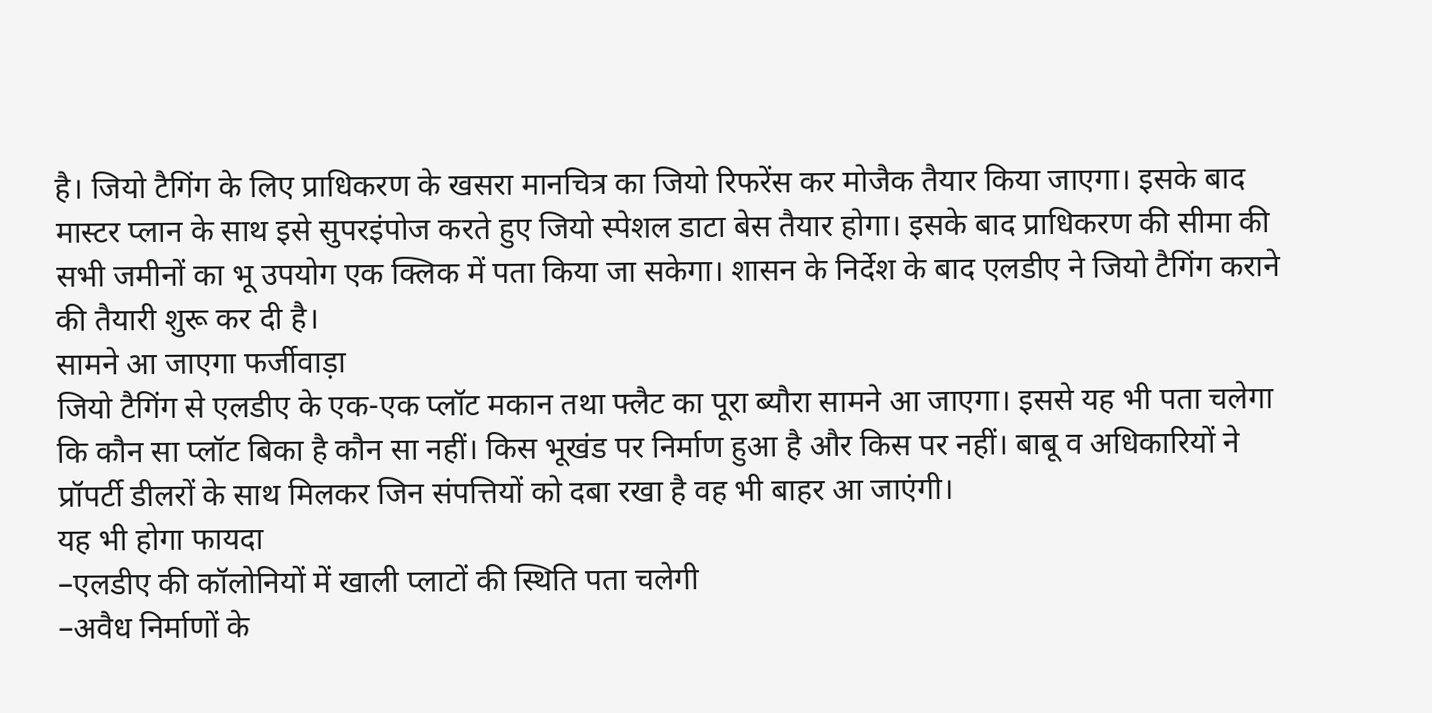है। जियो टैगिंग के लिए प्राधिकरण के खसरा मानचित्र का जियो रिफरेंस कर मोजैक तैयार किया जाएगा। इसके बाद मास्टर प्लान के साथ इसे सुपरइंपोज करते हुए जियो स्पेशल डाटा बेस तैयार होगा। इसके बाद प्राधिकरण की सीमा की सभी जमीनों का भू उपयोग एक क्लिक में पता किया जा सकेगा। शासन के निर्देश के बाद एलडीए ने जियो टैगिंग कराने की तैयारी शुरू कर दी है।
सामने आ जाएगा फर्जीवाड़ा
जियो टैगिंग से एलडीए के एक-एक प्लॉट मकान तथा फ्लैट का पूरा ब्यौरा सामने आ जाएगा। इससे यह भी पता चलेगा कि कौन सा प्लॉट बिका है कौन सा नहीं। किस भूखंड पर निर्माण हुआ है और किस पर नहीं। बाबू व अधिकारियों ने प्रॉपर्टी डीलरों के साथ मिलकर जिन संपत्तियों को दबा रखा है वह भी बाहर आ जाएंगी।
यह भी होगा फायदा
–एलडीए की कॉलोनियों में खाली प्लाटों की स्थिति पता चलेगी
–अवैध निर्माणों के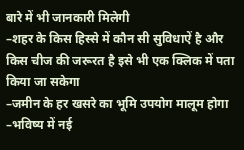बारे में भी जानकारी मिलेगी
–शहर के किस हिस्से में कौन सी सुविधाऐं है और किस चीज की जरूरत है इसे भी एक क्लिक में पता किया जा सकेगा
–जमीन के हर खसरे का भूमि उपयोग मालूम होगा
–भविष्य में नई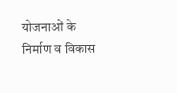योजनाओं के निर्माण व विकास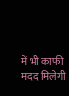में भी काफी मदद मिलेगी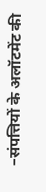–संपत्तियों के अलॉटमेंट की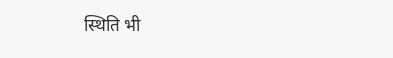स्थिति भी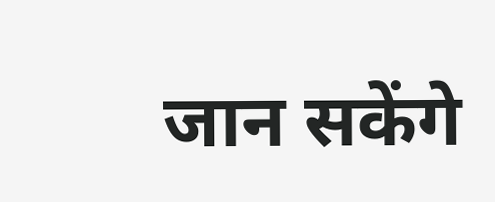जान सकेंगे